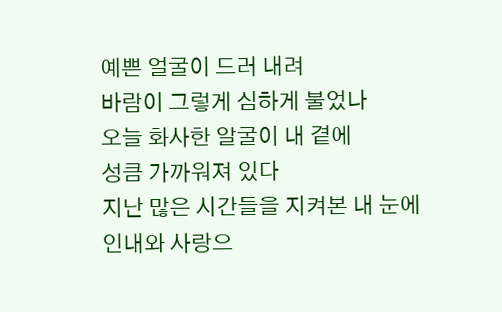예쁜 얼굴이 드러 내려
바람이 그렇게 심하게 불었나
오늘 화사한 알굴이 내 곁에
성큼 가까워져 있다
지난 많은 시간들을 지켜본 내 눈에
인내와 사랑으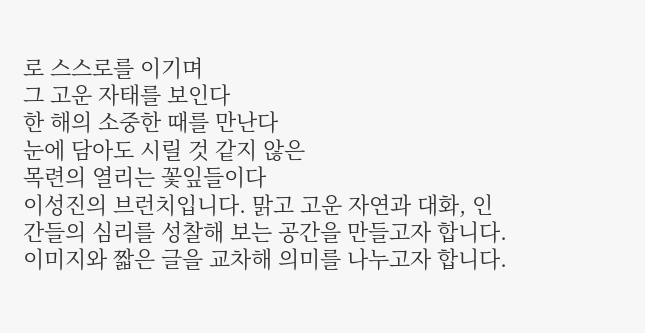로 스스로를 이기며
그 고운 자태를 보인다
한 해의 소중한 때를 만난다
눈에 담아도 시릴 것 같지 않은
목련의 열리는 꽃잎들이다
이성진의 브런치입니다. 맑고 고운 자연과 대화, 인간들의 심리를 성찰해 보는 공간을 만들고자 합니다. 이미지와 짧은 글을 교차해 의미를 나누고자 합니다.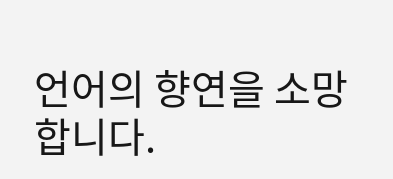언어의 향연을 소망합니다.